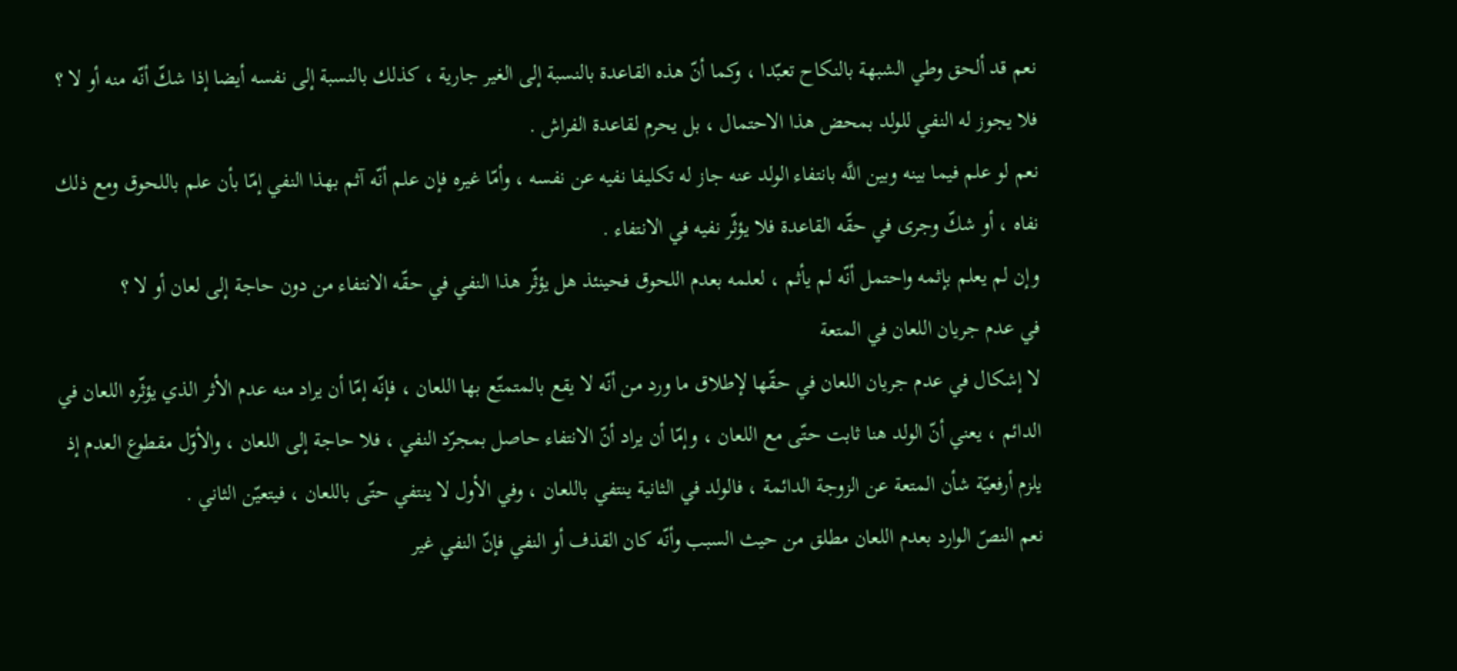نعم قد ألحق وطي الشبهة بالنكاح تعبّدا ، وكما أنّ هذه القاعدة بالنسبة إلى الغير جارية ، كذلك بالنسبة إلى نفسه أيضا إذا شكّ أنّه منه أو لا ؟ فلا يجوز له النفي للولد بمحض هذا الاحتمال ، بل يحرم لقاعدة الفراش .
نعم لو علم فيما بينه وبين اللَّه بانتفاء الولد عنه جاز له تكليفا نفيه عن نفسه ، وأمّا غيره فإن علم أنّه آثم بهذا النفي إمّا بأن علم باللحوق ومع ذلك نفاه ، أو شكّ وجرى في حقّه القاعدة فلا يؤثّر نفيه في الانتفاء .
وإن لم يعلم بإثمه واحتمل أنّه لم يأثم ، لعلمه بعدم اللحوق فحينئذ هل يؤثّر هذا النفي في حقّه الانتفاء من دون حاجة إلى لعان أو لا ؟
في عدم جريان اللعان في المتعة
لا إشكال في عدم جريان اللعان في حقّها لإطلاق ما ورد من أنّه لا يقع بالمتمتّع بها اللعان ، فإنّه إمّا أن يراد منه عدم الأثر الذي يؤثّره اللعان في الدائم ، يعني أنّ الولد هنا ثابت حتّى مع اللعان ، وإمّا أن يراد أنّ الانتفاء حاصل بمجرّد النفي ، فلا حاجة إلى اللعان ، والأوّل مقطوع العدم إذ يلزم أرفعيّة شأن المتعة عن الزوجة الدائمة ، فالولد في الثانية ينتفي باللعان ، وفي الأول لا ينتفي حتّى باللعان ، فيتعيّن الثاني .
نعم النصّ الوارد بعدم اللعان مطلق من حيث السبب وأنّه كان القذف أو النفي فإنّ النفي غير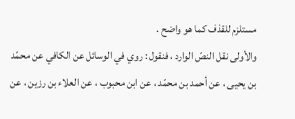مستلزم للقذف كما هو واضح .
والأولى نقل النصّ الوارد ، فنقول : روي في الوسائل عن الكافي عن محمّد بن يحيى ، عن أحمد بن محمّد ، عن ابن محبوب ، عن العلاء بن رزين ، عن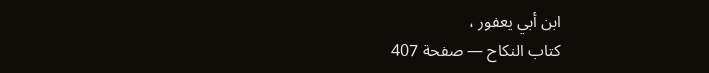ابن أبي يعفور ،
كتاب النكاح — صفحة 407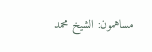مساهمون: الشيخ محمد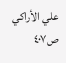علي الأراكي
ص٤٠٧